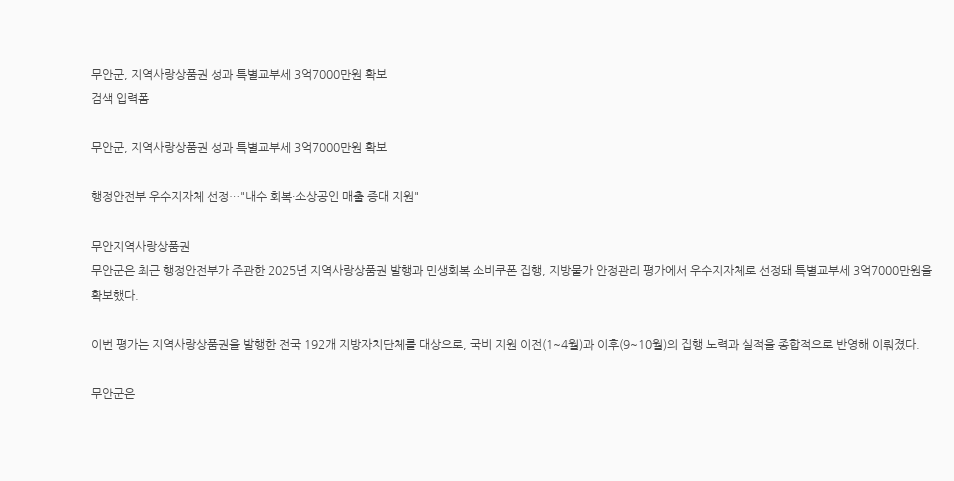무안군, 지역사랑상품권 성과 특별교부세 3억7000만원 확보
검색 입력폼

무안군, 지역사랑상품권 성과 특별교부세 3억7000만원 확보

행정안전부 우수지자체 선정…"내수 회복·소상공인 매출 증대 지원"

무안지역사랑상품권
무안군은 최근 행정안전부가 주관한 2025년 지역사랑상품권 발행과 민생회복 소비쿠폰 집행, 지방물가 안정관리 평가에서 우수지자체로 선정돼 특별교부세 3억7000만원을 확보했다.

이번 평가는 지역사랑상품권을 발행한 전국 192개 지방자치단체를 대상으로, 국비 지원 이전(1~4월)과 이후(9~10월)의 집행 노력과 실적을 종합적으로 반영해 이뤄졌다.

무안군은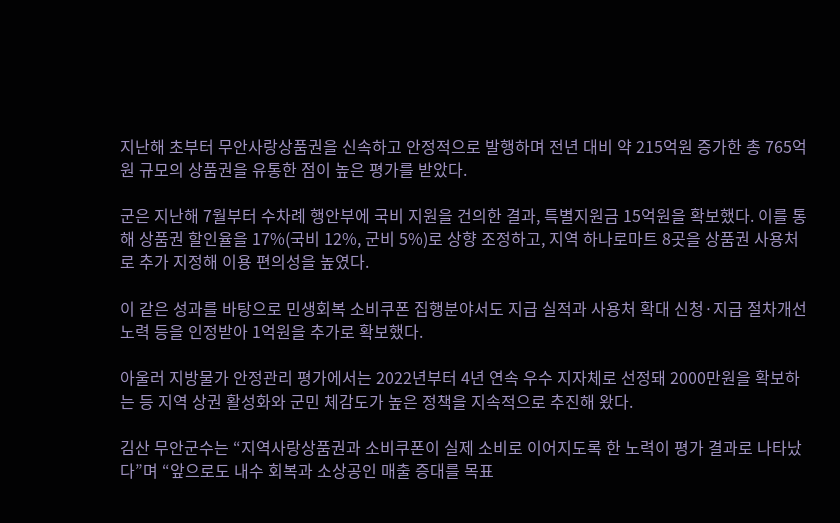지난해 초부터 무안사랑상품권을 신속하고 안정적으로 발행하며 전년 대비 약 215억원 증가한 총 765억원 규모의 상품권을 유통한 점이 높은 평가를 받았다.

군은 지난해 7월부터 수차례 행안부에 국비 지원을 건의한 결과, 특별지원금 15억원을 확보했다. 이를 통해 상품권 할인율을 17%(국비 12%, 군비 5%)로 상향 조정하고, 지역 하나로마트 8곳을 상품권 사용처로 추가 지정해 이용 편의성을 높였다.

이 같은 성과를 바탕으로 민생회복 소비쿠폰 집행분야서도 지급 실적과 사용처 확대 신청·지급 절차개선 노력 등을 인정받아 1억원을 추가로 확보했다.

아울러 지방물가 안정관리 평가에서는 2022년부터 4년 연속 우수 지자체로 선정돼 2000만원을 확보하는 등 지역 상권 활성화와 군민 체감도가 높은 정책을 지속적으로 추진해 왔다.

김산 무안군수는 “지역사랑상품권과 소비쿠폰이 실제 소비로 이어지도록 한 노력이 평가 결과로 나타났다”며 “앞으로도 내수 회복과 소상공인 매출 증대를 목표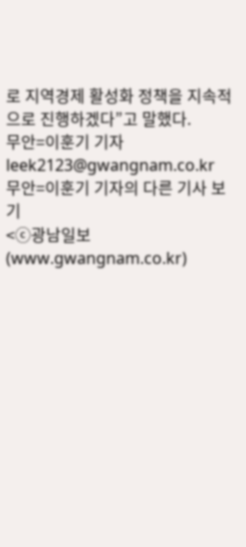로 지역경제 활성화 정책을 지속적으로 진행하겠다”고 말했다.
무안=이훈기 기자 leek2123@gwangnam.co.kr         무안=이훈기 기자의 다른 기사 보기
<ⓒ광남일보 (www.gwangnam.co.kr)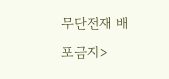무단전재 배포금지>